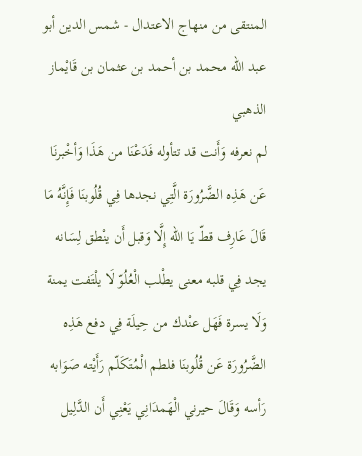المنتقى من منهاج الاعتدال - شمس الدين أبو عبد الله محمد بن أحمد بن عثمان بن قَايْماز الذهبي
لم نعرفه وَأَنت قد تتأوله فَدَعْنَا من هَذَا وَأخْبرنَا عَن هَذِه الضَّرُورَة الَّتِي نجدها فِي قُلُوبنَا فَإِنَّهُ مَا قَالَ عَارِف قطّ يَا الله إِلَّا وَقبل أَن ينْطق لِسَانه يجد فِي قلبه معنى يطْلب الْعُلُوّ لَا يلْتَفت يمنة وَلَا يسرة فَهَل عنْدك من حِيلَة فِي دفع هَذِه الضَّرُورَة عَن قُلُوبنَا فلطم الْمُتَكَلّم رَأَيْته صَوَابه رَأسه وَقَالَ حيرني الْهَمدَانِي يَعْنِي أَن الدَّلِيل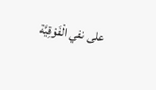على نفي الْفَوْقِيَّة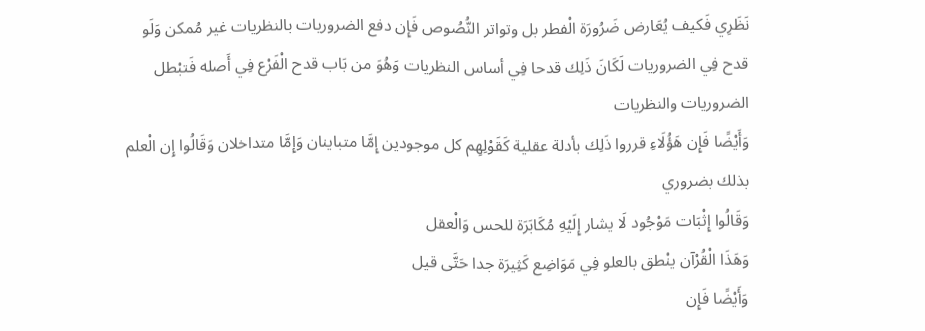نَظَرِي فَكيف يُعَارض ضَرُورَة الْفطر بل وتواتر النُّصُوص فَإِن دفع الضروريات بالنظريات غير مُمكن وَلَو قدح فِي الضروريات لَكَانَ ذَلِك قدحا فِي أساس النظريات وَهُوَ من بَاب قدح الْفَرْع فِي أَصله فَتبْطل الضروريات والنظريات
وَأَيْضًا فَإِن هَؤُلَاءِ قرروا ذَلِك بأدلة عقلية كَقَوْلِهِم كل موجودين إِمَّا متباينان وَإِمَّا متداخلان وَقَالُوا إِن الْعلم بذلك بضروري
وَقَالُوا إِثْبَات مَوْجُود لَا يشار إِلَيْهِ مُكَابَرَة للحس وَالْعقل
وَهَذَا الْقُرْآن ينْطق بالعلو فِي مَوَاضِع كَثِيرَة جدا حَتَّى قيل
وَأَيْضًا فَإِن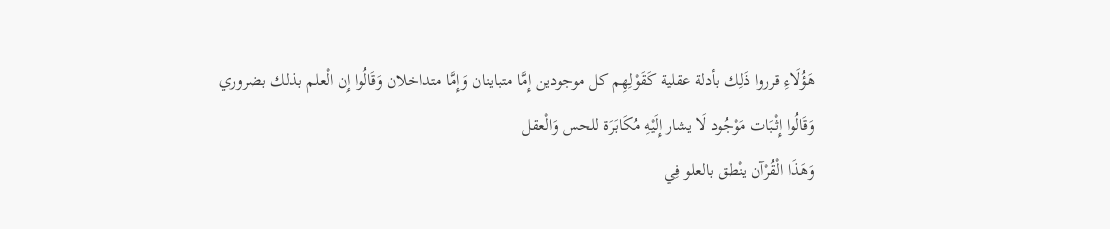هَؤُلَاءِ قرروا ذَلِك بأدلة عقلية كَقَوْلِهِم كل موجودين إِمَّا متباينان وَإِمَّا متداخلان وَقَالُوا إِن الْعلم بذلك بضروري
وَقَالُوا إِثْبَات مَوْجُود لَا يشار إِلَيْهِ مُكَابَرَة للحس وَالْعقل
وَهَذَا الْقُرْآن ينْطق بالعلو فِي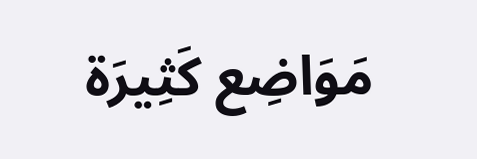مَوَاضِع كَثِيرَة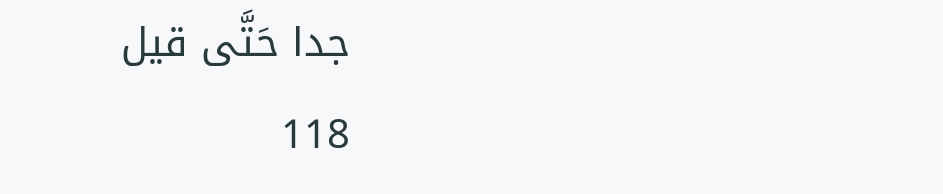جدا حَتَّى قيل
118